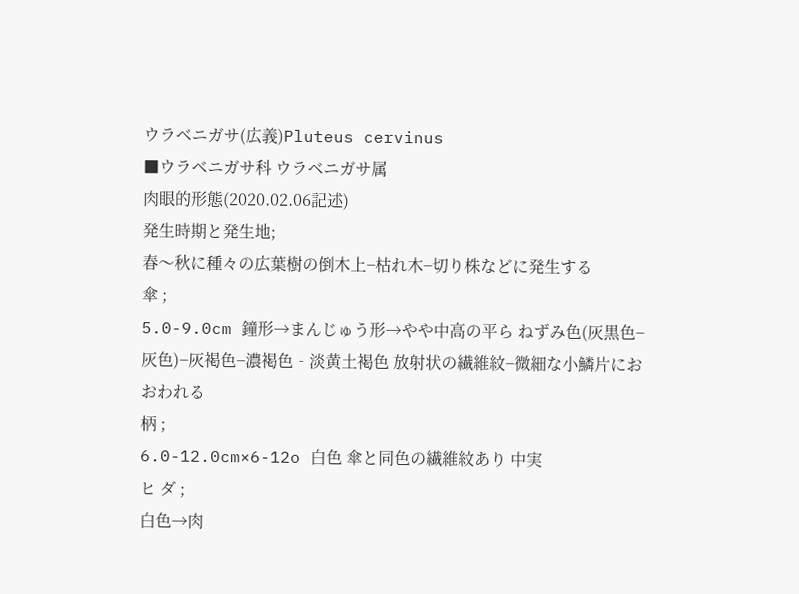ウラベニガサ(広義)Pluteus cervinus
■ウラベニガサ科 ウラベニガサ属
肉眼的形態(2020.02.06記述)
発生時期と発生地;
春〜秋に種々の広葉樹の倒木上−枯れ木−切り株などに発生する
傘 ;
5.0-9.0cm 鐘形→まんじゅう形→やや中高の平ら ねずみ色(灰黒色−灰色)−灰褐色−濃褐色‐淡黄土褐色 放射状の繊維紋−微細な小鱗片におおわれる
柄 ;
6.0-12.0cm×6-12o 白色 傘と同色の繊維紋あり 中実
ヒ ダ ;
白色→肉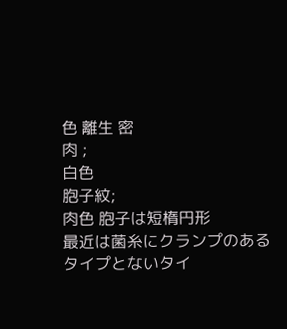色 離生 密
肉 ;
白色
胞子紋;
肉色 胞子は短楕円形
最近は菌糸にクランプのあるタイプとないタイ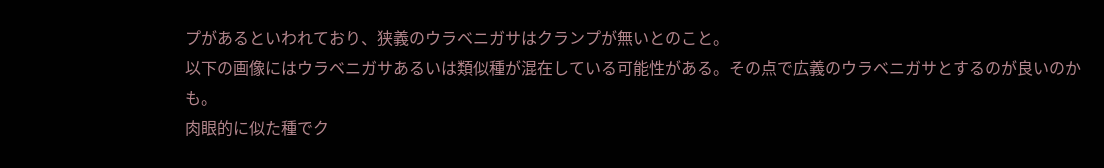プがあるといわれており、狭義のウラベニガサはクランプが無いとのこと。
以下の画像にはウラベニガサあるいは類似種が混在している可能性がある。その点で広義のウラベニガサとするのが良いのかも。
肉眼的に似た種でク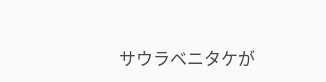サウラベニタケが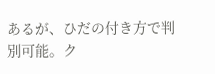あるが、ひだの付き方で判別可能。ク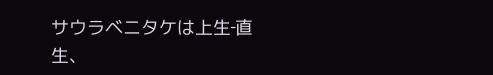サウラベニタケは上生‐直生、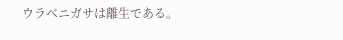ウラベニガサは離生である。